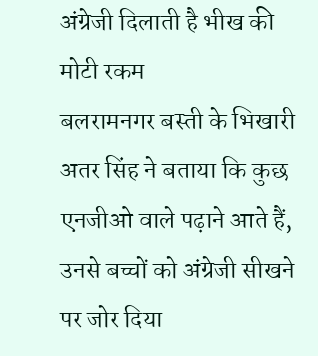अंग्रेजी दिलाती है भीख की मोटी रकम
बलरामनगर बस्ती के भिखारी अतर सिंह ने बताया कि कुछ एनजीओ वाले पढ़ाने आते हैं, उनसे बच्चों को अंग्रेजी सीखने पर जोर दिया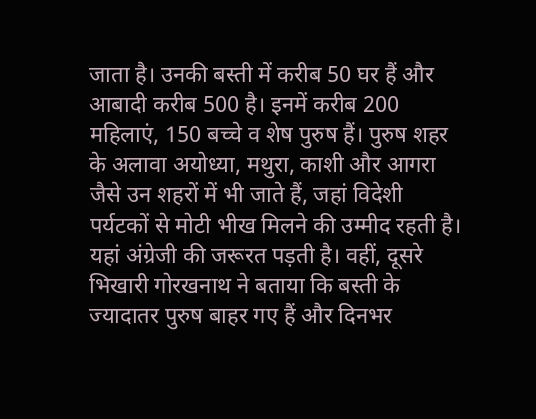जाता है। उनकी बस्ती में करीब 50 घर हैं और आबादी करीब 500 है। इनमें करीब 200 महिलाएं, 150 बच्चे व शेष पुरुष हैं। पुरुष शहर के अलावा अयोध्या, मथुरा, काशी और आगरा जैसे उन शहरों में भी जाते हैं, जहां विदेशी पर्यटकों से मोटी भीख मिलने की उम्मीद रहती है। यहां अंग्रेजी की जरूरत पड़ती है। वहीं, दूसरे भिखारी गोरखनाथ ने बताया कि बस्ती के ज्यादातर पुरुष बाहर गए हैं और दिनभर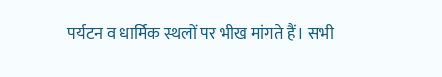पर्यटन व धार्मिक स्थलों पर भीख मांगते हैं। सभी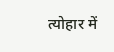त्योहार में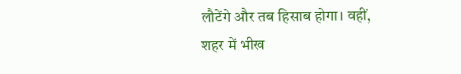लौटेंगे और तब हिसाब होगा। वहीं, शहर में भीख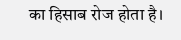का हिसाब रोज होता है।